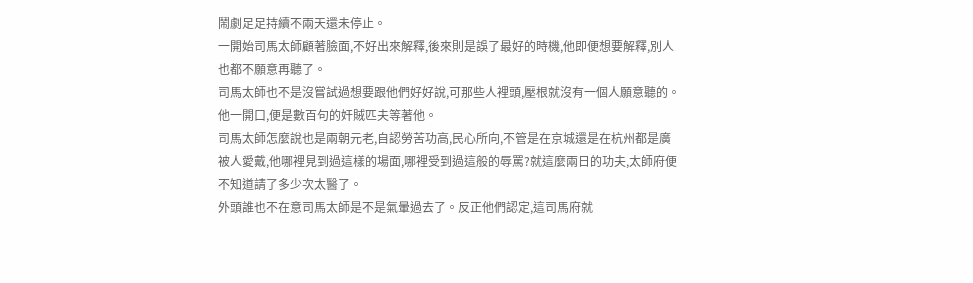鬧劇足足持續不兩天還未停止。
一開始司馬太師顧著臉面,不好出來解釋,後來則是誤了最好的時機,他即便想要解釋,別人也都不願意再聽了。
司馬太師也不是沒嘗試過想要跟他們好好說,可那些人裡頭,壓根就沒有一個人願意聽的。他一開口,便是數百句的奸賊匹夫等著他。
司馬太師怎麼說也是兩朝元老,自認勞苦功高,民心所向,不管是在京城還是在杭州都是廣被人愛戴,他哪裡見到過這樣的場面,哪裡受到過這般的辱罵?就這麼兩日的功夫,太師府便不知道請了多少次太醫了。
外頭誰也不在意司馬太師是不是氣暈過去了。反正他們認定,這司馬府就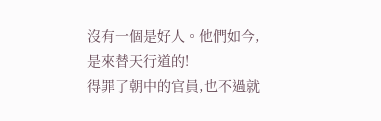沒有一個是好人。他們如今,是來替天行道的!
得罪了朝中的官員,也不過就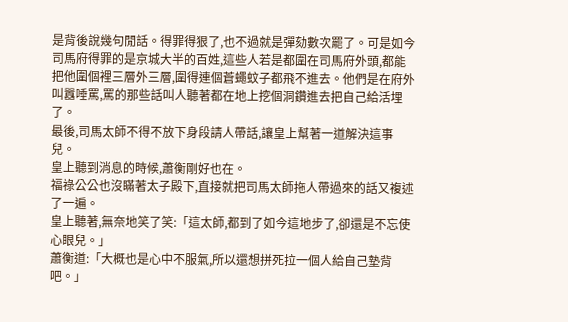是背後說幾句閒話。得罪得狠了,也不過就是彈劾數次罷了。可是如今司馬府得罪的是京城大半的百姓,這些人若是都圍在司馬府外頭,都能把他圍個裡三層外三層,圍得連個蒼蠅蚊子都飛不進去。他們是在府外叫囂唾罵,罵的那些話叫人聽著都在地上挖個洞鑽進去把自己給活埋了。
最後,司馬太師不得不放下身段請人帶話,讓皇上幫著一道解決這事兒。
皇上聽到消息的時候,蕭衡剛好也在。
福祿公公也沒瞞著太子殿下,直接就把司馬太師拖人帶過來的話又複述了一遍。
皇上聽著,無奈地笑了笑:「這太師,都到了如今這地步了,卻還是不忘使心眼兒。」
蕭衡道:「大概也是心中不服氣,所以還想拼死拉一個人給自己墊背吧。」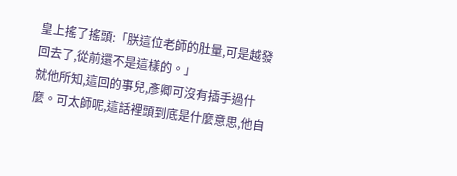皇上搖了搖頭:「朕這位老師的肚量,可是越發回去了,從前還不是這樣的。」
就他所知,這回的事兒,彥卿可沒有插手過什麼。可太師呢,這話裡頭到底是什麼意思,他自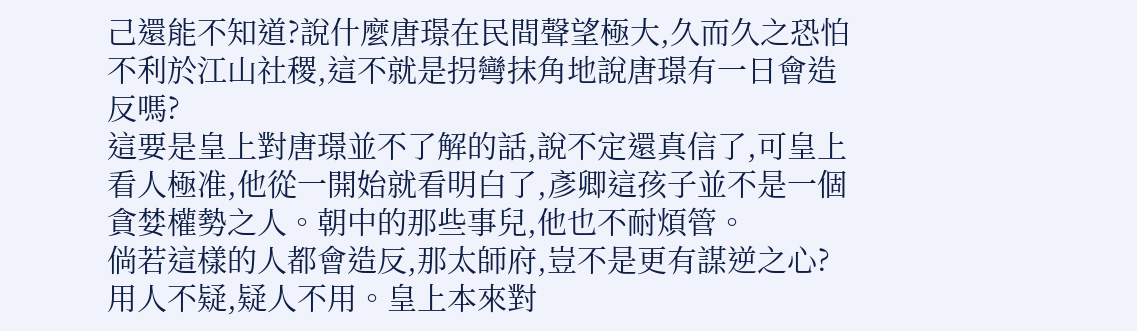己還能不知道?說什麼唐璟在民間聲望極大,久而久之恐怕不利於江山社稷,這不就是拐彎抹角地說唐璟有一日會造反嗎?
這要是皇上對唐璟並不了解的話,說不定還真信了,可皇上看人極准,他從一開始就看明白了,彥卿這孩子並不是一個貪婪權勢之人。朝中的那些事兒,他也不耐煩管。
倘若這樣的人都會造反,那太師府,豈不是更有謀逆之心?用人不疑,疑人不用。皇上本來對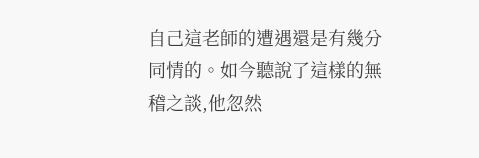自己這老師的遭遇還是有幾分同情的。如今聽說了這樣的無稽之談,他忽然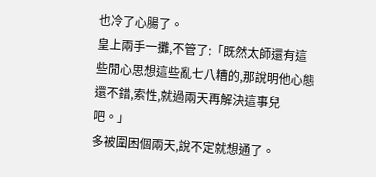也冷了心腸了。
皇上兩手一攤,不管了:「既然太師還有這些閒心思想這些亂七八糟的,那說明他心態還不錯,索性,就過兩天再解決這事兒吧。」
多被圍困個兩天,說不定就想通了。